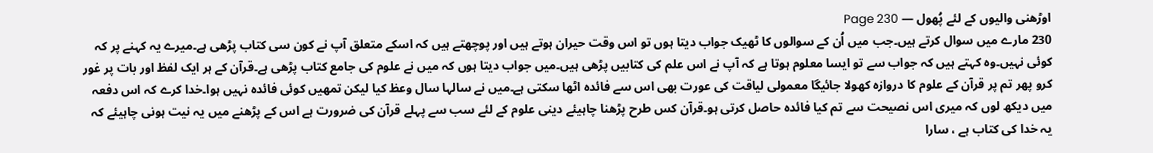اوڑھنی والیوں کے لئے پُھول — Page 230
230 مارے میں سوال کرتے ہیں۔جب میں اُن کے سوالوں کا ٹھیک جواب دیتا ہوں تو اس وقت حیران ہوتے ہیں اور پوچھتے ہیں کہ اسکے متعلق آپ نے کون سی کتاب پڑھی ہے۔میرے یہ کہنے پر کہ کوئی نہیں۔وہ کہتے ہیں کہ جواب سے تو ایسا معلوم ہوتا ہے کہ آپ نے اس علم کی کتابیں پڑھی ہیں۔میں جواب دیتا ہوں کہ میں نے علوم کی جامع کتاب پڑھی ہے۔قرآن کے ہر ایک لفظ اور بات پر غور کرو پھر تم پر قرآن کے علوم کا دروازہ کھولا جائیگا معمولی لیاقت کی عورت بھی اس سے فائدہ اٹھا سکتی ہے۔میں نے سالہا سال وعظ کیا لیکن تمھیں کوئی فائدہ نہیں ہوا۔خدا کرے کہ اس دفعہ میں دیکھ لوں کہ میری اس نصیحت سے تم کیا فائدہ حاصل کرتی ہو۔قرآن کس طرح پڑھنا چاہیئے دینی علوم کے لئے سب سے پہلے قرآن کی ضرورت ہے اس کے پڑھنے میں یہ نیت ہونی چاہیئے کہ یہ خدا کی کتاب ہے ، سارا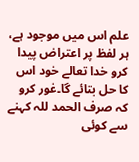علم اس میں موجود ہے، ہر لفظ پر اعتراض پیدا کرو خدا تعالے خود اس کا حل بتائے گا۔غور کرو کہ صرف الحمد للہ کہنے سے کوئی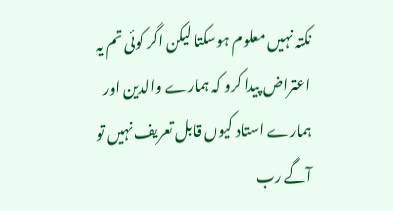نکتہ نہیں معلوم ہوسکتا لیکن اگر کوئی تم یہ اعتراض پیدا کرو کہ ہمارے والدین اور ہمارے استاد کیوں قابل تعریف نہیں تو آگے رب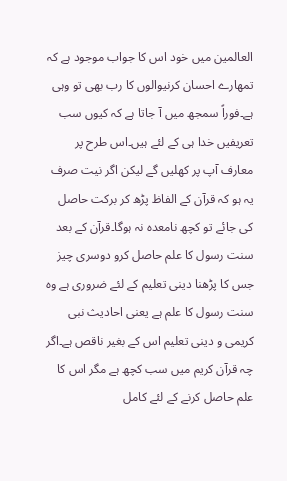العالمین میں خود اس کا جواب موجود ہے کہ تمھارے احسان کرنیوالوں کا رب بھی تو وہی ہے۔فوراً سمجھ میں آ جاتا ہے کہ کیوں سب تعریفیں خدا ہی کے لئے ہیں۔اس طرح پر معارف آپ پر کھلیں گے لیکن اگر نیت صرف یہ ہو کہ قرآن کے الفاظ پڑھ کر برکت حاصل کی جائے تو کچھ نامعدہ نہ ہوگا۔قرآن کے بعد سنت رسول کا علم حاصل کرو دوسری چیز جس کا پڑھنا دینی تعلیم کے لئے ضروری ہے وہ سنت رسول کا علم ہے یعنی احادیث نبی کریمی و دینی تعلیم اس کے بغیر ناقص ہے۔اگر چہ قرآن کریم میں سب کچھ ہے مگر اس کا علم حاصل کرنے کے لئے کامل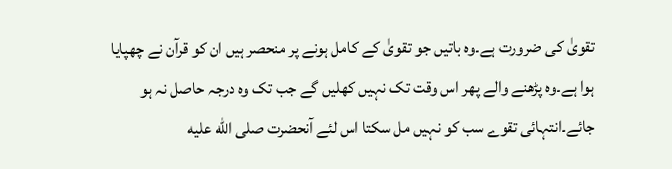تقویٰ کی ضرورت ہے۔وہ باتیں جو تقویٰ کے کامل ہونے پر منحصر ہیں ان کو قرآن نے چھپایا ہوا ہے۔وہ پڑھنے والے پھر اس وقت تک نہیں کھلیں گے جب تک وہ درجہ حاصل نہ ہو جائے۔انتہائی تقوے سب کو نہیں مل سکتا اس لئے آنحضرت صلى الله عليه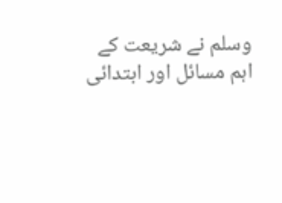وسلم نے شریعت کے اہم مسائل اور ابتدائی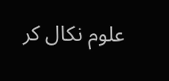علوم نکال کر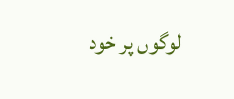لوگوں پر خود